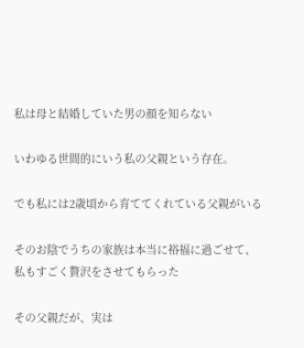私は母と結婚していた男の顔を知らない

いわゆる世間的にいう私の父親という存在。

でも私には2歳頃から育ててくれている父親がいる

そのお陰でうちの家族は本当に裕福に過ごせて、私もすごく贅沢をさせてもらった

その父親だが、実は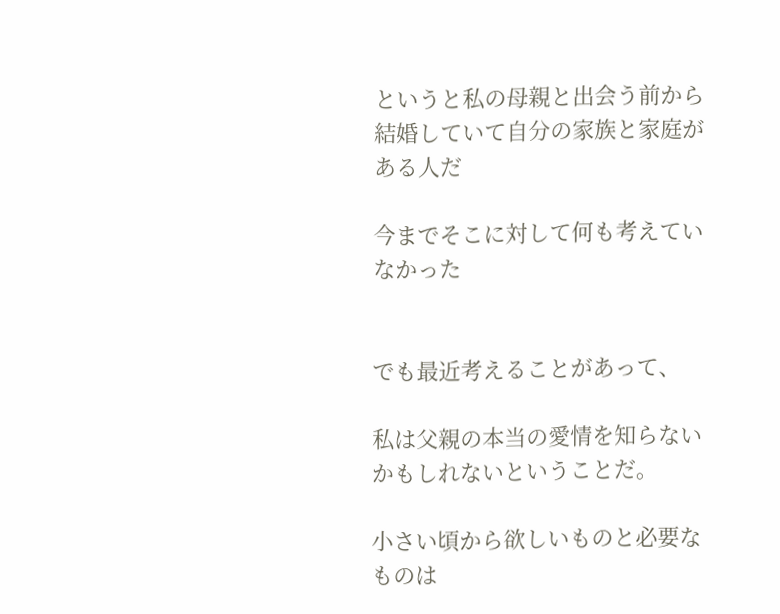というと私の母親と出会う前から結婚していて自分の家族と家庭がある人だ

今までそこに対して何も考えていなかった


でも最近考えることがあって、

私は父親の本当の愛情を知らないかもしれないということだ。

小さい頃から欲しいものと必要なものは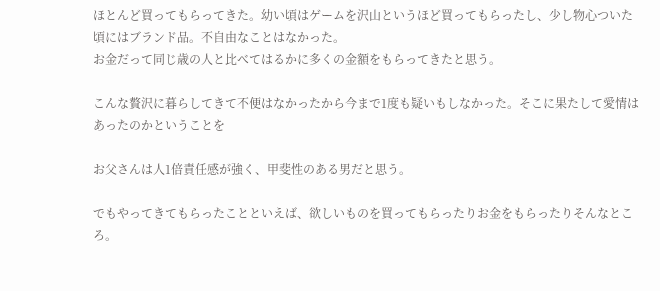ほとんど買ってもらってきた。幼い頃はゲームを沢山というほど買ってもらったし、少し物心ついた頃にはブランド品。不自由なことはなかった。
お金だって同じ歳の人と比べてはるかに多くの金額をもらってきたと思う。

こんな贅沢に暮らしてきて不便はなかったから今まで1度も疑いもしなかった。そこに果たして愛情はあったのかということを

お父さんは人1倍責任感が強く、甲斐性のある男だと思う。

でもやってきてもらったことといえば、欲しいものを買ってもらったりお金をもらったりそんなところ。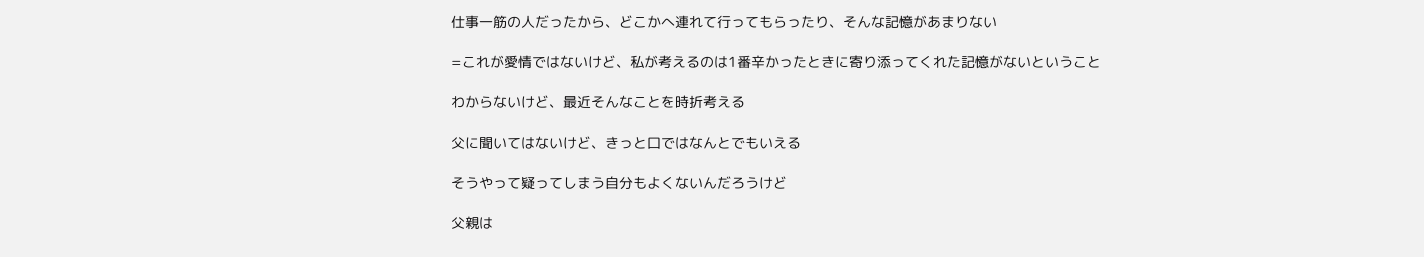仕事一筋の人だったから、どこかへ連れて行ってもらったり、そんな記憶があまりない

=これが愛情ではないけど、私が考えるのは1番辛かったときに寄り添ってくれた記憶がないということ

わからないけど、最近そんなことを時折考える

父に聞いてはないけど、きっと口ではなんとでもいえる

そうやって疑ってしまう自分もよくないんだろうけど

父親は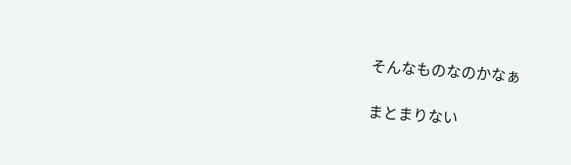そんなものなのかなぁ

まとまりない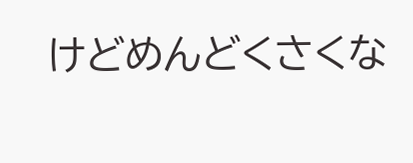けどめんどくさくな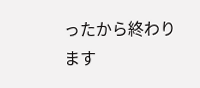ったから終わります